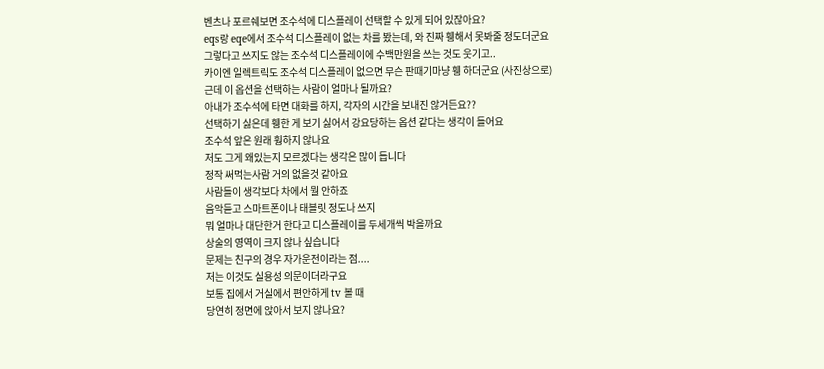벤츠나 포르쉐보면 조수석에 디스플레이 선택할 수 있게 되어 있잖아요?
eqs랑 eqe에서 조수석 디스플레이 없는 차를 봤는데, 와 진짜 휑해서 못봐줄 정도더군요
그렇다고 쓰지도 않는 조수석 디스플레이에 수백만원을 쓰는 것도 웃기고..
카이엔 일렉트릭도 조수석 디스플레이 없으면 무슨 판때기마냥 휑 하더군요 (사진상으로)
근데 이 옵션을 선택하는 사람이 얼마나 될까요?
아내가 조수석에 타면 대화를 하지, 각자의 시간을 보내진 않거든요??
선택하기 싫은데 휑한 게 보기 싫어서 강요당하는 옵션 같다는 생각이 들어요
조수석 앞은 원래 훵하지 않나요
저도 그게 왜있는지 모르겠다는 생각은 많이 듭니다
정작 써먹는사람 거의 없을것 같아요
사람들이 생각보다 차에서 뭘 안하죠
음악듣고 스마트폰이나 태블릿 정도나 쓰지
뭐 얼마나 대단한거 한다고 디스플레이를 두세개씩 박을까요
상술의 영역이 크지 않나 싶습니다
문제는 친구의 경우 자가운전이라는 점....
저는 이것도 실용성 의문이더라구요
보통 집에서 거실에서 편안하게 tv 볼 때
당연히 정면에 앉아서 보지 않나요?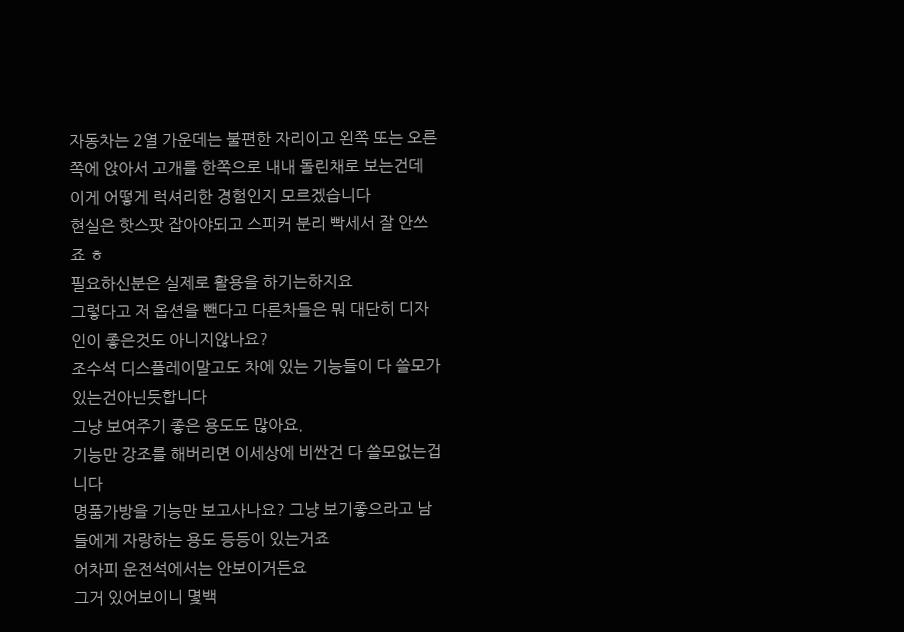자동차는 2열 가운데는 불편한 자리이고 왼쪽 또는 오른쪽에 앉아서 고개를 한쪽으로 내내 돌린채로 보는건데
이게 어떻게 럭셔리한 경험인지 모르겠습니다
현실은 핫스팟 잡아야되고 스피커 분리 빡세서 잘 안쓰죠 ㅎ
필요하신분은 실제로 활용을 하기는하지요
그렇다고 저 옵션을 뺀다고 다른차들은 뭐 대단히 디자인이 좋은것도 아니지않나요?
조수석 디스플레이말고도 차에 있는 기능들이 다 쓸모가 있는건아닌듯합니다
그냥 보여주기 좋은 용도도 많아요.
기능만 강조를 해버리면 이세상에 비싼건 다 쓸모없는겁니다
명품가방을 기능만 보고사나요? 그냥 보기좋으라고 남들에게 자랑하는 용도 등등이 있는거죠
어차피 운전석에서는 안보이거든요
그거 있어보이니 몇백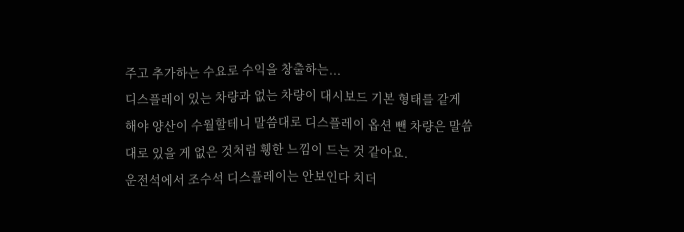주고 추가하는 수요로 수익을 창출하는...
디스플레이 있는 차량과 없는 차량이 대시보드 기본 형태를 같게 해야 양산이 수월할테니 말씀대로 디스플레이 옵션 뺀 차량은 말씀대로 있을 게 없은 것처럼 휑한 느낌이 드는 것 같아요.
운전석에서 조수석 디스플레이는 안보인다 치더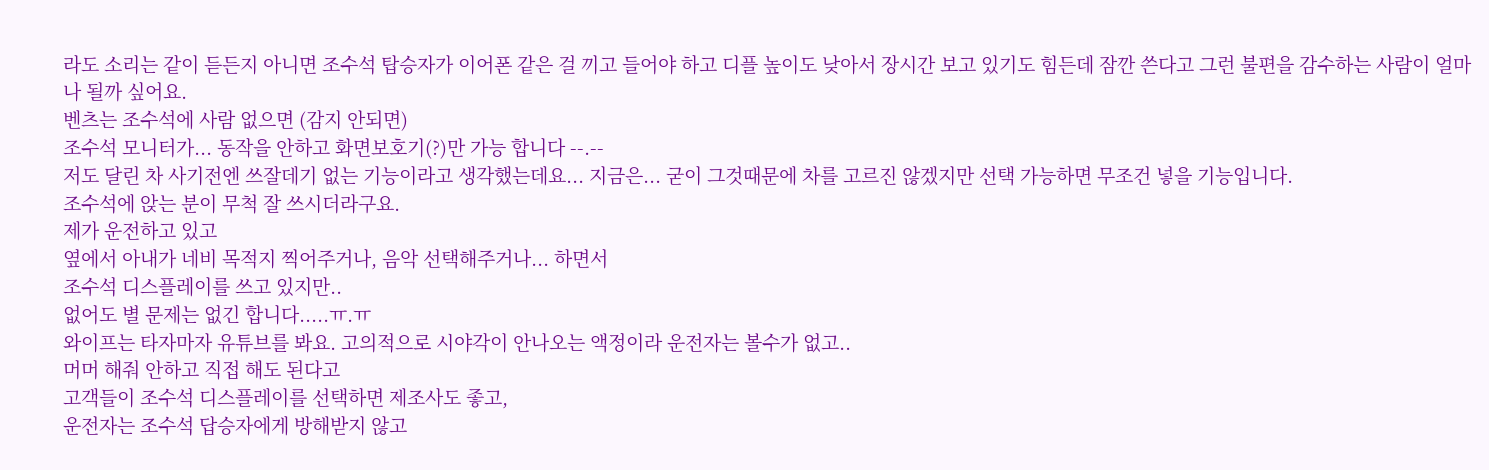라도 소리는 같이 듣든지 아니면 조수석 탑승자가 이어폰 같은 걸 끼고 들어야 하고 디플 높이도 낮아서 장시간 보고 있기도 힘든데 잠깐 쓴다고 그런 불편을 감수하는 사람이 얼마나 될까 싶어요.
벤츠는 조수석에 사람 없으면 (감지 안되면)
조수석 모니터가... 동작을 안하고 화면보호기(?)만 가능 합니다 --.--
저도 달린 차 사기전엔 쓰잘데기 없는 기능이라고 생각했는데요... 지금은... 굳이 그것때문에 차를 고르진 않겠지만 선택 가능하면 무조건 넣을 기능입니다.
조수석에 앉는 분이 무척 잘 쓰시더라구요.
제가 운전하고 있고
옆에서 아내가 네비 목적지 찍어주거나, 음악 선택해주거나... 하면서
조수석 디스플레이를 쓰고 있지만..
없어도 별 문제는 없긴 합니다.....ㅠ.ㅠ
와이프는 타자마자 유튜브를 봐요. 고의적으로 시야각이 안나오는 액정이라 운전자는 볼수가 없고..
머머 해줘 안하고 직접 해도 된다고
고객들이 조수석 디스플레이를 선택하면 제조사도 좋고,
운전자는 조수석 답승자에게 방해받지 않고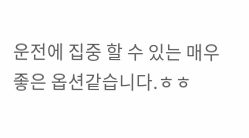운전에 집중 할 수 있는 매우 좋은 옵션같습니다.ㅎㅎ